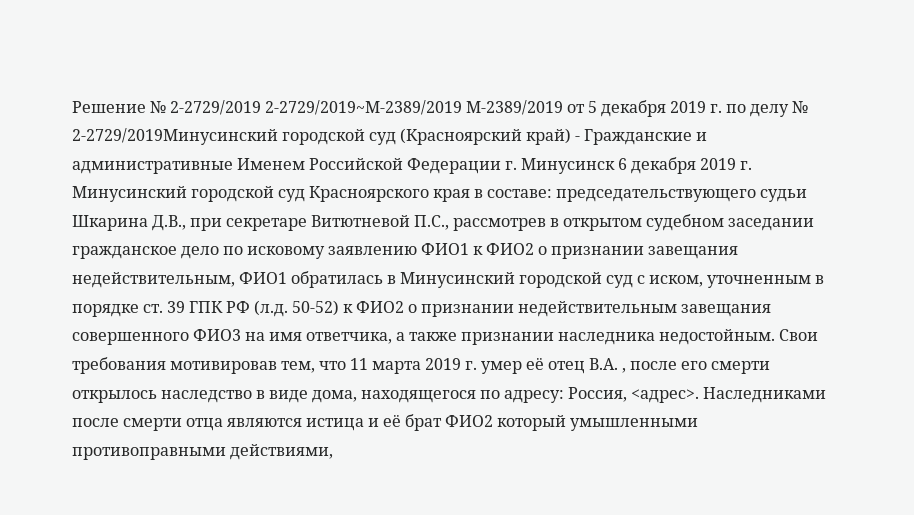Решение № 2-2729/2019 2-2729/2019~М-2389/2019 М-2389/2019 от 5 декабря 2019 г. по делу № 2-2729/2019Минусинский городской суд (Красноярский край) - Гражданские и административные Именем Российской Федерации г. Минусинск 6 декабря 2019 г. Минусинский городской суд Красноярского края в составе: председательствующего судьи Шкарина Д.В., при секретаре Витютневой П.С., рассмотрев в открытом судебном заседании гражданское дело по исковому заявлению ФИО1 к ФИО2 о признании завещания недействительным, ФИО1 обратилась в Минусинский городской суд с иском, уточненным в порядке ст. 39 ГПК РФ (л.д. 50-52) к ФИО2 о признании недействительным завещания совершенного ФИО3 на имя ответчика, а также признании наследника недостойным. Свои требования мотивировав тем, что 11 марта 2019 г. умер её отец В.А. , после его смерти открылось наследство в виде дома, находящегося по адресу: Россия, <адрес>. Наследниками после смерти отца являются истица и её брат ФИО2 который умышленными противоправными действиями,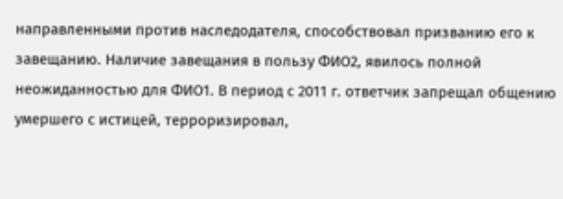направленными против наследодателя, способствовал призванию его к завещанию. Наличие завещания в пользу ФИО2, явилось полной неожиданностью для ФИО1. В период с 2011 г. ответчик запрещал общению умершего с истицей, терроризировал,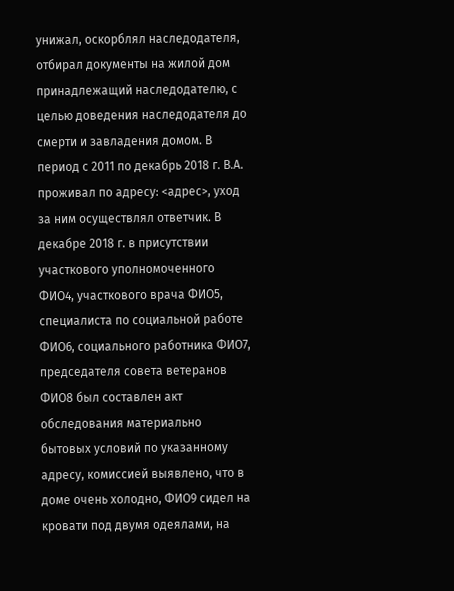унижал, оскорблял наследодателя, отбирал документы на жилой дом принадлежащий наследодателю, с целью доведения наследодателя до смерти и завладения домом. В период с 2011 по декабрь 2018 г. В.А. проживал по адресу: <адрес>, уход за ним осуществлял ответчик. В декабре 2018 г. в присутствии участкового уполномоченного ФИО4, участкового врача ФИО5, специалиста по социальной работе ФИО6, социального работника ФИО7, председателя совета ветеранов ФИО8 был составлен акт обследования материально бытовых условий по указанному адресу, комиссией выявлено, что в доме очень холодно, ФИО9 сидел на кровати под двумя одеялами, на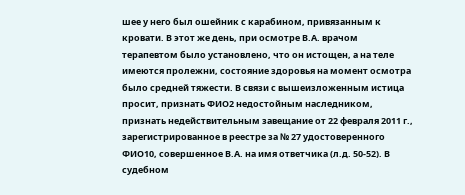шее у него был ошейник с карабином, привязанным к кровати. В этот же день, при осмотре В.А. врачом терапевтом было установлено, что он истощен, а на теле имеются пролежни, состояние здоровья на момент осмотра было средней тяжести. В связи с вышеизложенным истица просит, признать ФИО2 недостойным наследником, признать недействительным завещание от 22 февраля 2011 г., зарегистрированное в реестре за № 27 удостоверенного ФИО10, совершенное В.А. на имя ответчика (л.д. 50-52). В судебном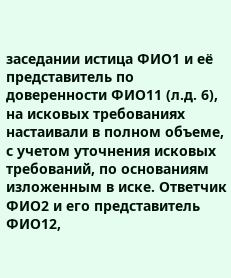заседании истица ФИО1 и её представитель по доверенности ФИО11 (л.д. 6), на исковых требованиях настаивали в полном объеме, с учетом уточнения исковых требований, по основаниям изложенным в иске. Ответчик ФИО2 и его представитель ФИО12,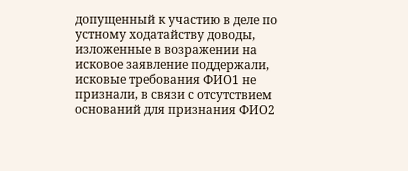допущенный к участию в деле по устному ходатайству доводы, изложенные в возражении на исковое заявление поддержали, исковые требования ФИО1 не признали, в связи с отсутствием оснований для признания ФИО2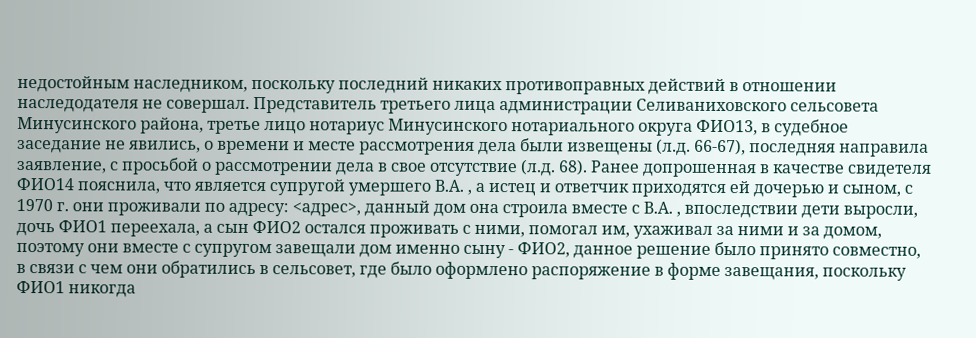недостойным наследником, поскольку последний никаких противоправных действий в отношении наследодателя не совершал. Представитель третьего лица администрации Селиваниховского сельсовета Минусинского района, третье лицо нотариус Минусинского нотариального округа ФИО13, в судебное заседание не явились, о времени и месте рассмотрения дела были извещены (л.д. 66-67), последняя направила заявление, с просьбой о рассмотрении дела в свое отсутствие (л.д. 68). Ранее допрошенная в качестве свидетеля ФИО14 пояснила, что является супругой умершего В.А. , а истец и ответчик приходятся ей дочерью и сыном, с 1970 г. они проживали по адресу: <адрес>, данный дом она строила вместе с В.А. , впоследствии дети выросли, дочь ФИО1 переехала, а сын ФИО2 остался проживать с ними, помогал им, ухаживал за ними и за домом, поэтому они вместе с супругом завещали дом именно сыну - ФИО2, данное решение было принято совместно, в связи с чем они обратились в сельсовет, где было оформлено распоряжение в форме завещания, поскольку ФИО1 никогда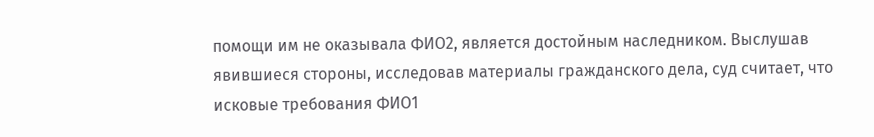помощи им не оказывала ФИО2, является достойным наследником. Выслушав явившиеся стороны, исследовав материалы гражданского дела, суд считает, что исковые требования ФИО1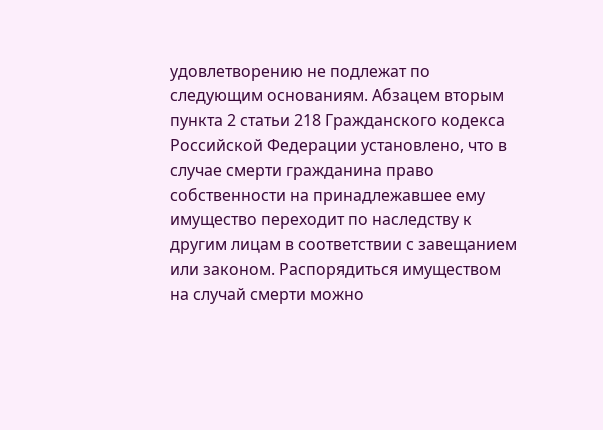удовлетворению не подлежат по следующим основаниям. Абзацем вторым пункта 2 статьи 218 Гражданского кодекса Российской Федерации установлено, что в случае смерти гражданина право собственности на принадлежавшее ему имущество переходит по наследству к другим лицам в соответствии с завещанием или законом. Распорядиться имуществом на случай смерти можно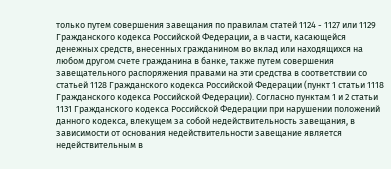только путем совершения завещания по правилам статей 1124 - 1127 или 1129 Гражданского кодекса Российской Федерации, а в части, касающейся денежных средств, внесенных гражданином во вклад или находящихся на любом другом счете гражданина в банке, также путем совершения завещательного распоряжения правами на эти средства в соответствии со статьей 1128 Гражданского кодекса Российской Федерации (пункт 1 статьи 1118 Гражданского кодекса Российской Федерации). Согласно пунктам 1 и 2 статьи 1131 Гражданского кодекса Российской Федерации при нарушении положений данного кодекса, влекущем за собой недействительность завещания, в зависимости от основания недействительности завещание является недействительным в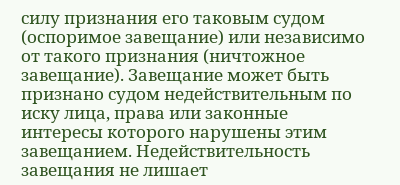силу признания его таковым судом (оспоримое завещание) или независимо от такого признания (ничтожное завещание). Завещание может быть признано судом недействительным по иску лица, права или законные интересы которого нарушены этим завещанием. Недействительность завещания не лишает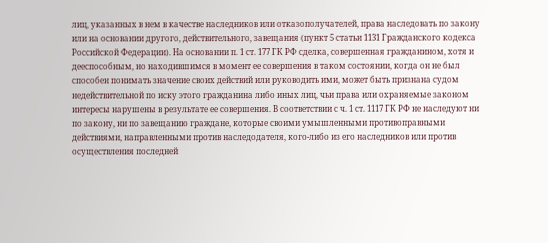лиц, указанных в нем в качестве наследников или отказополучателей, права наследовать по закону или на основании другого, действительного, завещания (пункт 5 статьи 1131 Гражданского кодекса Российской Федерации). На основании п. 1 ст. 177 ГК РФ сделка, совершенная гражданином, хотя и дееспособным, но находившимся в момент ее совершения в таком состоянии, когда он не был способен понимать значение своих действий или руководить ими, может быть признана судом недействительной по иску этого гражданина либо иных лиц, чьи права или охраняемые законом интересы нарушены в результате ее совершения. В соответствии с ч. 1 ст. 1117 ГК РФ не наследуют ни по закону, ни по завещанию граждане, которые своими умышленными противоправными действиями, направленными против наследодателя, кого-либо из его наследников или против осуществления последней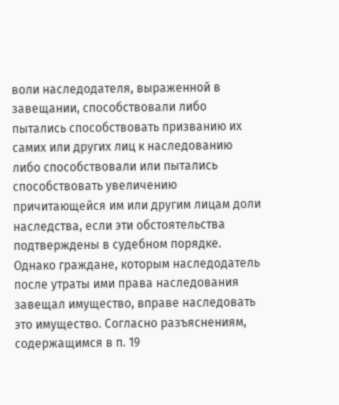воли наследодателя, выраженной в завещании, способствовали либо пытались способствовать призванию их самих или других лиц к наследованию либо способствовали или пытались способствовать увеличению причитающейся им или другим лицам доли наследства, если эти обстоятельства подтверждены в судебном порядке. Однако граждане, которым наследодатель после утраты ими права наследования завещал имущество, вправе наследовать это имущество. Согласно разъяснениям, содержащимся в п. 19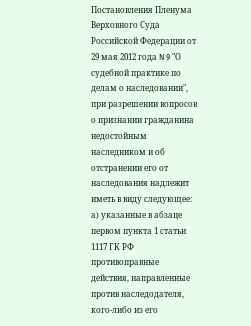Постановления Пленума Верховного Суда Российской Федерации от 29 мая 2012 года N 9 "О судебной практике по делам о наследовании", при разрешении вопросов о признании гражданина недостойным наследником и об отстранении его от наследования надлежит иметь в виду следующее: а) указанные в абзаце первом пункта 1 статьи 1117 ГК РФ противоправные действия, направленные против наследодателя, кого-либо из его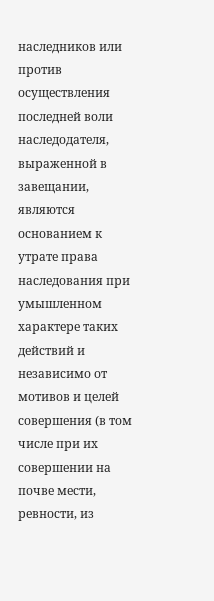наследников или против осуществления последней воли наследодателя, выраженной в завещании, являются основанием к утрате права наследования при умышленном характере таких действий и независимо от мотивов и целей совершения (в том числе при их совершении на почве мести, ревности, из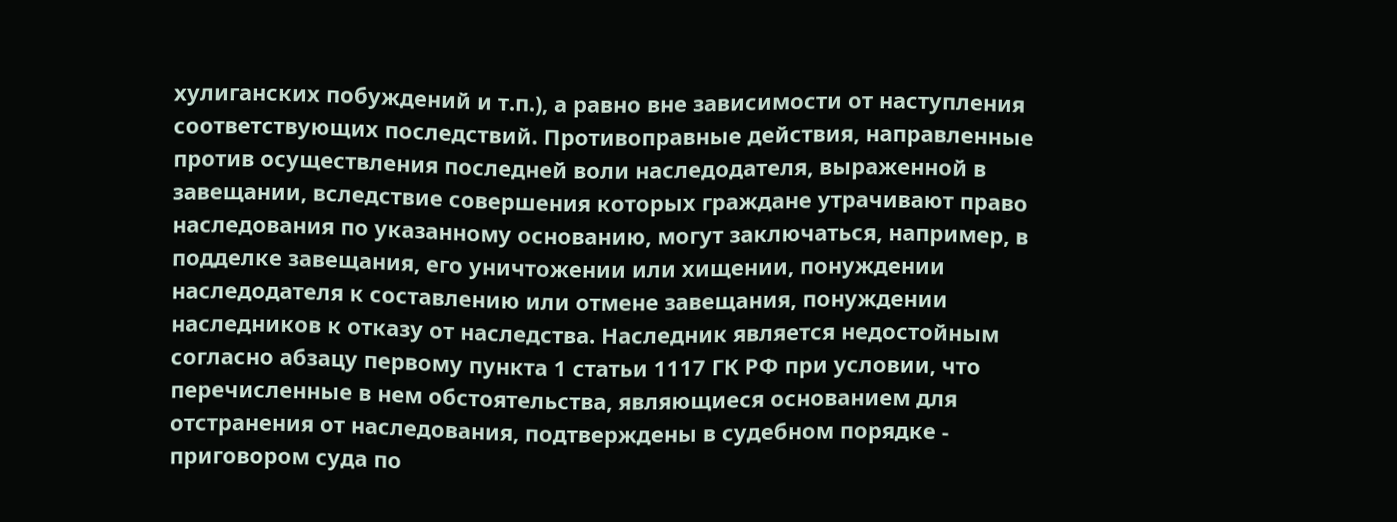хулиганских побуждений и т.п.), а равно вне зависимости от наступления соответствующих последствий. Противоправные действия, направленные против осуществления последней воли наследодателя, выраженной в завещании, вследствие совершения которых граждане утрачивают право наследования по указанному основанию, могут заключаться, например, в подделке завещания, его уничтожении или хищении, понуждении наследодателя к составлению или отмене завещания, понуждении наследников к отказу от наследства. Наследник является недостойным согласно абзацу первому пункта 1 статьи 1117 ГК РФ при условии, что перечисленные в нем обстоятельства, являющиеся основанием для отстранения от наследования, подтверждены в судебном порядке - приговором суда по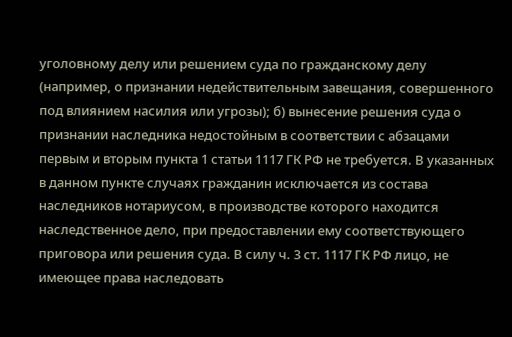уголовному делу или решением суда по гражданскому делу (например, о признании недействительным завещания, совершенного под влиянием насилия или угрозы); б) вынесение решения суда о признании наследника недостойным в соответствии с абзацами первым и вторым пункта 1 статьи 1117 ГК РФ не требуется. В указанных в данном пункте случаях гражданин исключается из состава наследников нотариусом, в производстве которого находится наследственное дело, при предоставлении ему соответствующего приговора или решения суда. В силу ч. 3 ст. 1117 ГК РФ лицо, не имеющее права наследовать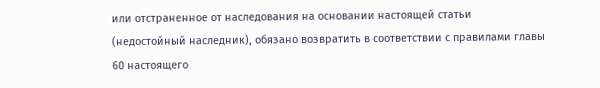или отстраненное от наследования на основании настоящей статьи (недостойный наследник), обязано возвратить в соответствии с правилами главы 60 настоящего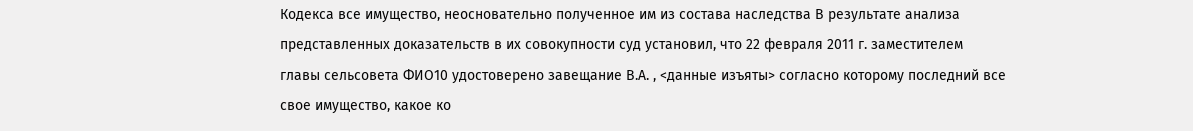Кодекса все имущество, неосновательно полученное им из состава наследства В результате анализа представленных доказательств в их совокупности суд установил, что 22 февраля 2011 г. заместителем главы сельсовета ФИО10 удостоверено завещание В.А. , <данные изъяты> согласно которому последний все свое имущество, какое ко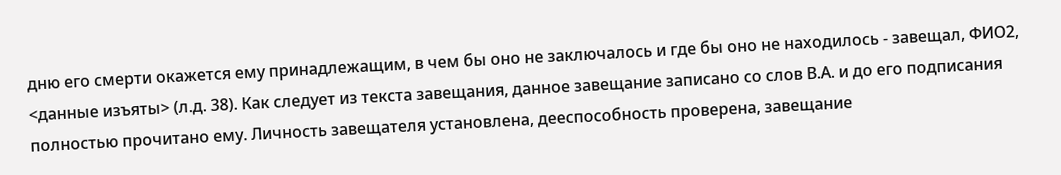дню его смерти окажется ему принадлежащим, в чем бы оно не заключалось и где бы оно не находилось - завещал, ФИО2, <данные изъяты> (л.д. 38). Как следует из текста завещания, данное завещание записано со слов В.А. и до его подписания полностью прочитано ему. Личность завещателя установлена, дееспособность проверена, завещание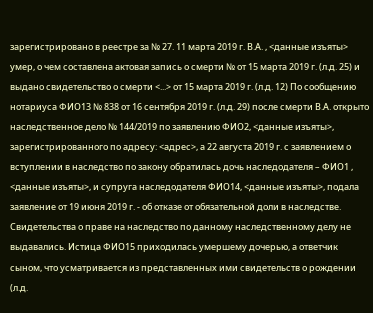зарегистрировано в реестре за № 27. 11 марта 2019 г. В.А. , <данные изъяты> умер, о чем составлена актовая запись о смерти № от 15 марта 2019 г. (л.д. 25) и выдано свидетельство о смерти <...> от 15 марта 2019 г. (л.д. 12) По сообщению нотариуса ФИО13 № 838 от 16 сентября 2019 г. (л.д. 29) после смерти В.А. открыто наследственное дело № 144/2019 по заявлению ФИО2, <данные изъяты>, зарегистрированного по адресу: <адрес>, а 22 августа 2019 г. с заявлением о вступлении в наследство по закону обратилась дочь наследодателя – ФИО1 , <данные изъяты>, и супруга наследодателя ФИО14, <данные изъяты>, подала заявление от 19 июня 2019 г. - об отказе от обязательной доли в наследстве. Свидетельства о праве на наследство по данному наследственному делу не выдавались. Истица ФИО15 приходилась умершему дочерью, а ответчик сыном, что усматривается из представленных ими свидетельств о рождении (л.д.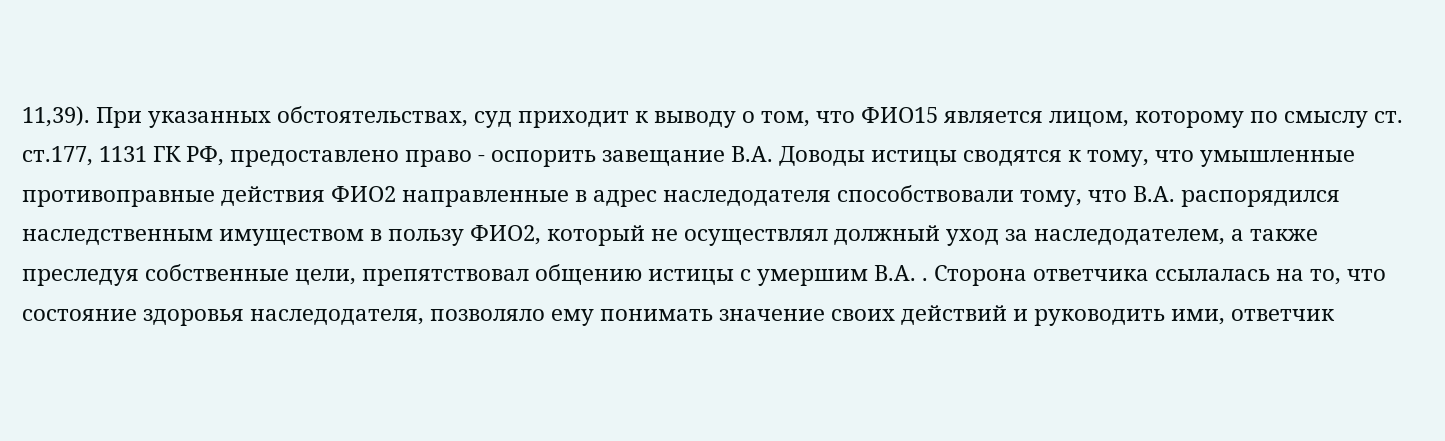11,39). При указанных обстоятельствах, суд приходит к выводу о том, что ФИО15 является лицом, которому по смыслу ст. ст.177, 1131 ГК РФ, предоставлено право - оспорить завещание В.А. Доводы истицы сводятся к тому, что умышленные противоправные действия ФИО2 направленные в адрес наследодателя способствовали тому, что В.А. распорядился наследственным имуществом в пользу ФИО2, который не осуществлял должный уход за наследодателем, а также преследуя собственные цели, препятствовал общению истицы с умершим В.А. . Сторона ответчика ссылалась на то, что состояние здоровья наследодателя, позволяло ему понимать значение своих действий и руководить ими, ответчик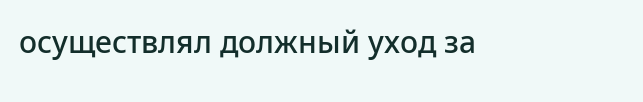осуществлял должный уход за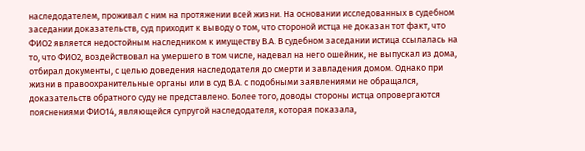наследодателем, проживал с ним на протяжении всей жизни. На основании исследованных в судебном заседании доказательств, суд приходит к выводу о том, что стороной истца не доказан тот факт, что ФИО2 является недостойным наследником к имуществу В.А. В судебном заседании истица ссылалась на то, что ФИО2, воздействовал на умершего в том числе, надевал на него ошейник, не выпускал из дома, отбирал документы, с целью доведения наследодателя до смерти и завладения домом. Однако при жизни в правоохранительные органы или в суд В.А. с подобными заявлениями не обращался, доказательств обратного суду не представлено. Более того, доводы стороны истца опровергаются пояснениями ФИО14, являющейся супругой наследодателя, которая показала,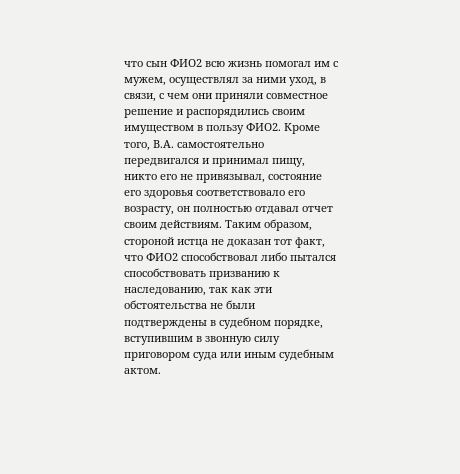что сын ФИО2 всю жизнь помогал им с мужем, осуществлял за ними уход, в связи, с чем они приняли совместное решение и распорядились своим имуществом в пользу ФИО2. Кроме того, В.А. самостоятельно передвигался и принимал пищу, никто его не привязывал, состояние его здоровья соответствовало его возрасту, он полностью отдавал отчет своим действиям. Таким образом, стороной истца не доказан тот факт, что ФИО2 способствовал либо пытался способствовать призванию к наследованию, так как эти обстоятельства не были подтверждены в судебном порядке, вступившим в звонную силу приговором суда или иным судебным актом.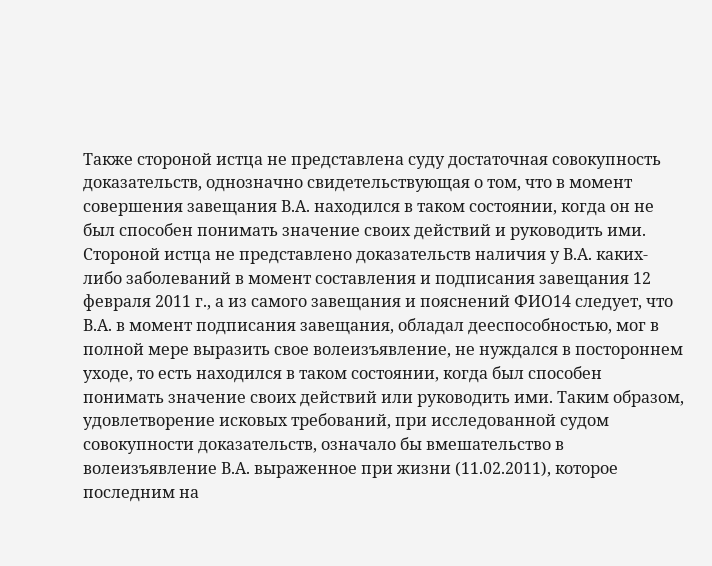Также стороной истца не представлена суду достаточная совокупность доказательств, однозначно свидетельствующая о том, что в момент совершения завещания В.А. находился в таком состоянии, когда он не был способен понимать значение своих действий и руководить ими. Стороной истца не представлено доказательств наличия у В.А. каких-либо заболеваний в момент составления и подписания завещания 12 февраля 2011 г., а из самого завещания и пояснений ФИО14 следует, что В.А. в момент подписания завещания, обладал дееспособностью, мог в полной мере выразить свое волеизъявление, не нуждался в постороннем уходе, то есть находился в таком состоянии, когда был способен понимать значение своих действий или руководить ими. Таким образом, удовлетворение исковых требований, при исследованной судом совокупности доказательств, означало бы вмешательство в волеизъявление В.А. выраженное при жизни (11.02.2011), которое последним на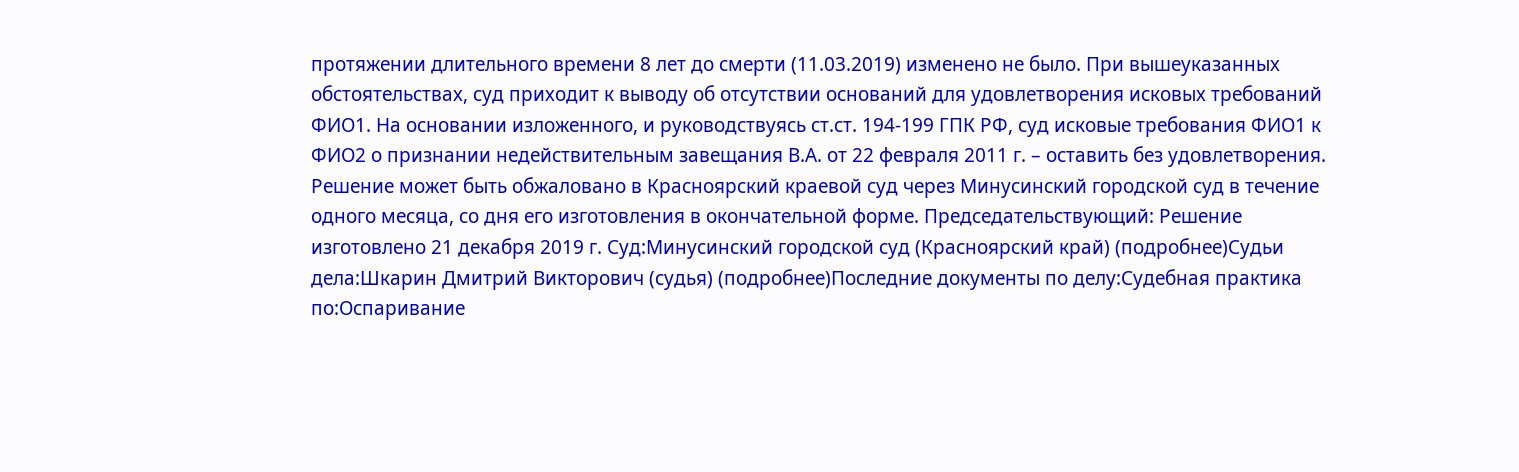протяжении длительного времени 8 лет до смерти (11.03.2019) изменено не было. При вышеуказанных обстоятельствах, суд приходит к выводу об отсутствии оснований для удовлетворения исковых требований ФИО1. На основании изложенного, и руководствуясь ст.ст. 194-199 ГПК РФ, суд исковые требования ФИО1 к ФИО2 о признании недействительным завещания В.А. от 22 февраля 2011 г. – оставить без удовлетворения. Решение может быть обжаловано в Красноярский краевой суд через Минусинский городской суд в течение одного месяца, со дня его изготовления в окончательной форме. Председательствующий: Решение изготовлено 21 декабря 2019 г. Суд:Минусинский городской суд (Красноярский край) (подробнее)Судьи дела:Шкарин Дмитрий Викторович (судья) (подробнее)Последние документы по делу:Судебная практика по:Оспаривание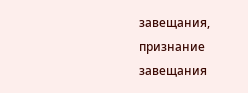завещания, признание завещания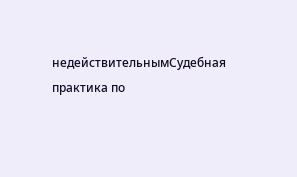недействительнымСудебная практика по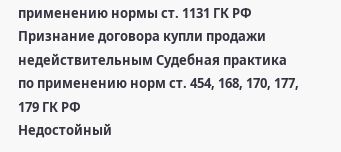применению нормы ст. 1131 ГК РФ Признание договора купли продажи недействительным Судебная практика по применению норм ст. 454, 168, 170, 177, 179 ГК РФ
Недостойный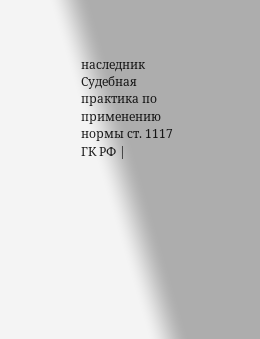наследник Судебная практика по применению нормы ст. 1117 ГК РФ |